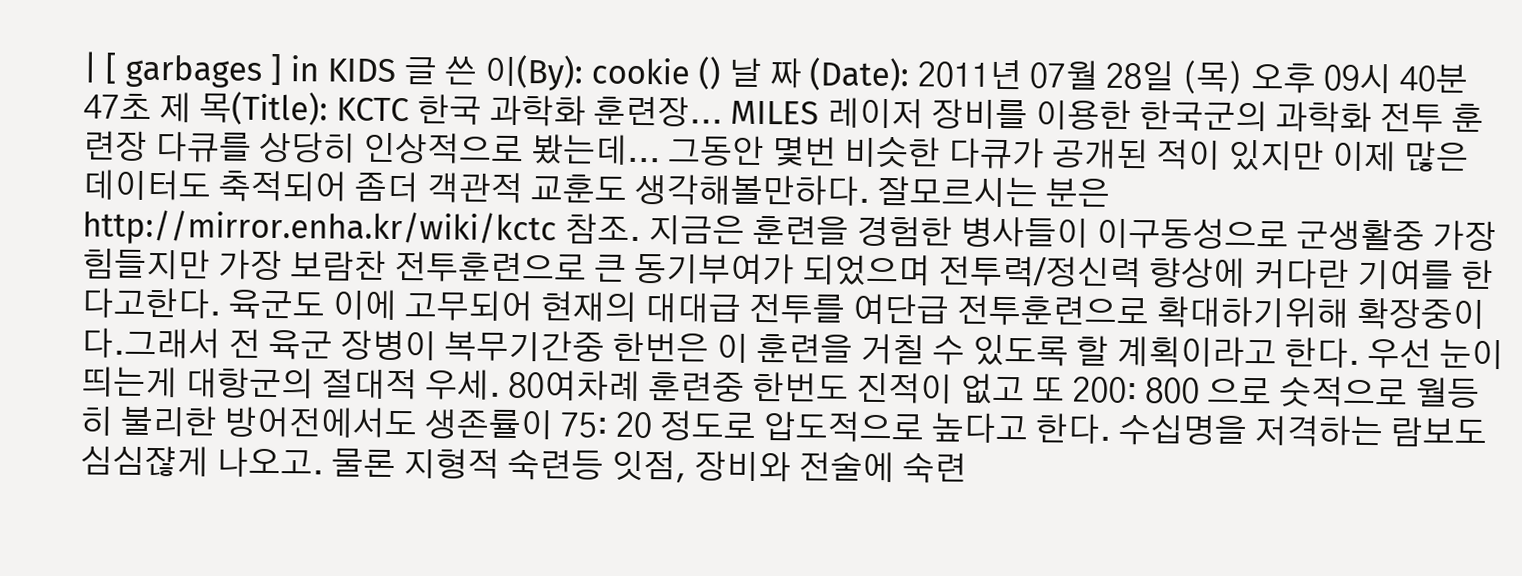| [ garbages ] in KIDS 글 쓴 이(By): cookie () 날 짜 (Date): 2011년 07월 28일 (목) 오후 09시 40분 47초 제 목(Title): KCTC 한국 과학화 훈련장... MILES 레이저 장비를 이용한 한국군의 과학화 전투 훈련장 다큐를 상당히 인상적으로 봤는데... 그동안 몇번 비슷한 다큐가 공개된 적이 있지만 이제 많은 데이터도 축적되어 좀더 객관적 교훈도 생각해볼만하다. 잘모르시는 분은 http://mirror.enha.kr/wiki/kctc 참조. 지금은 훈련을 경험한 병사들이 이구동성으로 군생활중 가장 힘들지만 가장 보람찬 전투훈련으로 큰 동기부여가 되었으며 전투력/정신력 향상에 커다란 기여를 한다고한다. 육군도 이에 고무되어 현재의 대대급 전투를 여단급 전투훈련으로 확대하기위해 확장중이다.그래서 전 육군 장병이 복무기간중 한번은 이 훈련을 거칠 수 있도록 할 계획이라고 한다. 우선 눈이 띄는게 대항군의 절대적 우세. 80여차례 훈련중 한번도 진적이 없고 또 200: 800 으로 숫적으로 월등히 불리한 방어전에서도 생존률이 75: 20 정도로 압도적으로 높다고 한다. 수십명을 저격하는 람보도 심심쟎게 나오고. 물론 지형적 숙련등 잇점, 장비와 전술에 숙련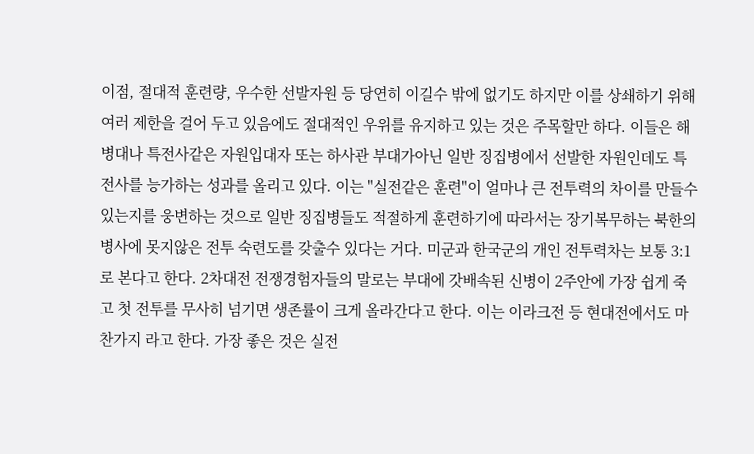이점, 절대적 훈련량, 우수한 선발자원 등 당연히 이길수 밖에 없기도 하지만 이를 상쇄하기 위해 여러 제한을 걸어 두고 있음에도 절대적인 우위를 유지하고 있는 것은 주목할만 하다. 이들은 해병대나 특전사같은 자원입대자 또는 하사관 부대가아닌 일반 징집병에서 선발한 자원인데도 특전사를 능가하는 성과를 올리고 있다. 이는 "실전같은 훈련"이 얼마나 큰 전투력의 차이를 만들수 있는지를 웅변하는 것으로 일반 징집병들도 적절하게 훈련하기에 따라서는 장기복무하는 북한의 병사에 못지않은 전투 숙련도를 갖출수 있다는 거다. 미군과 한국군의 개인 전투력차는 보통 3:1 로 본다고 한다. 2차대전 전쟁경험자들의 말로는 부대에 갓배속된 신병이 2주안에 가장 쉽게 죽고 첫 전투를 무사히 넘기면 생존률이 크게 올라간다고 한다. 이는 이라크전 등 현대전에서도 마찬가지 라고 한다. 가장 좋은 것은 실전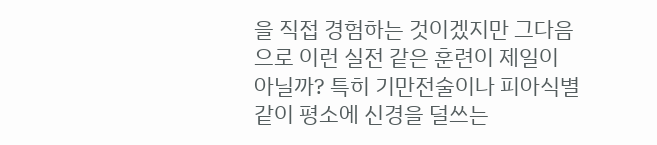을 직접 경험하는 것이겠지만 그다음으로 이런 실전 같은 훈련이 제일이 아닐까? 특히 기만전술이나 피아식별 같이 평소에 신경을 덜쓰는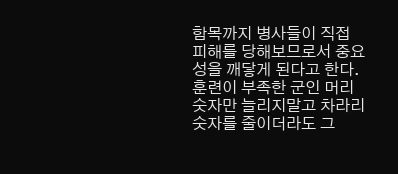함목까지 병사들이 직접 피해를 당해보므로서 중요성을 깨닿게 된다고 한다. 훈련이 부족한 군인 머리숫자만 늘리지말고 차라리 숫자를 줄이더라도 그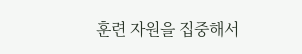훈련 자원을 집중해서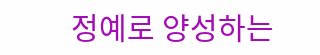정예로 양성하는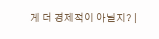게 더 경제적이 아닐지? |